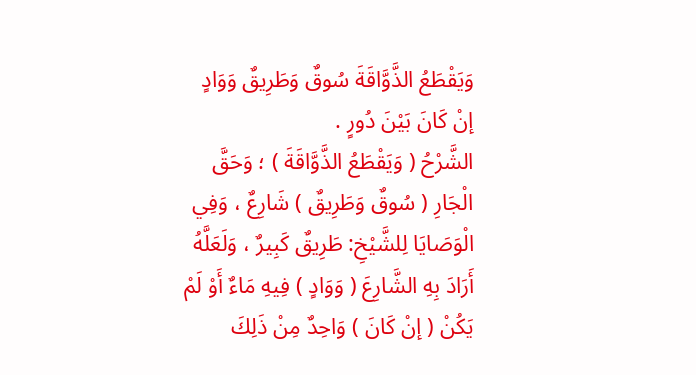وَيَقْطَعُ الذَّوَّاقَةَ سُوقٌ وَطَرِيقٌ وَوَادٍ إنْ كَانَ بَيْنَ دُورٍ .
الشَّرْحُ ( وَيَقْطَعُ الذَّوَّاقَةَ ) ؛ وَحَقَّ الْجَارِ ( سُوقٌ وَطَرِيقٌ ) شَارِعٌ ، وَفِي الْوَصَايَا لِلشَّيْخِ: طَرِيقٌ كَبِيرٌ ، وَلَعَلَّهُ أَرَادَ بِهِ الشَّارِعَ ( وَوَادٍ ) فِيهِ مَاءٌ أَوْ لَمْ يَكُنْ ( إنْ كَانَ ) وَاحِدٌ مِنْ ذَلِكَ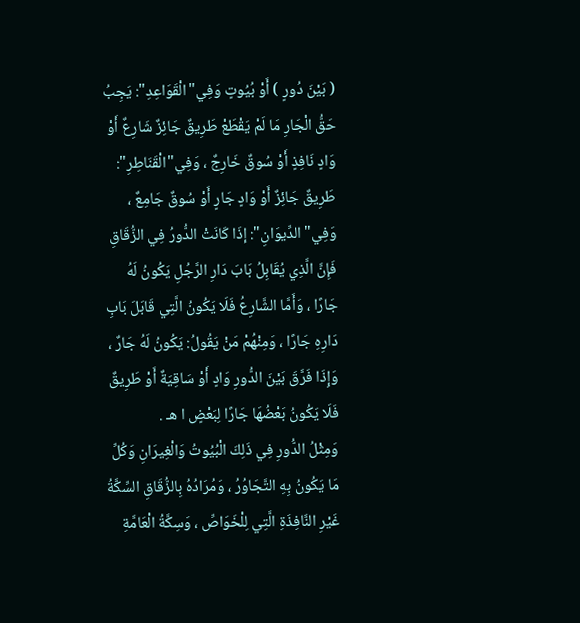( بَيْنَ دُورٍ ) أَوْ بُيُوتٍ وَفِي"الْقَوَاعِدِ": يَجِبُ حَقُّ الْجَارِ مَا لَمْ يَقْطَعْ طَرِيقٌ جَائِزٌ شَارِعٌ أَوْ وَادٍ نَافِذٍ أَوْ سُوقٌ خَارِجٌ ، وَفِي"الْقَنَاطِرِ": طَرِيقٌ جَائِزٌ أَوْ وَادٍ جَارٍ أَوْ سُوقٌ جَامِعٌ ، وَفِي"الدِّيوَانِ": إذَا كَانَتْ الدُّورُ فِي الزُّقَاقِ فَإِنَّ الَّذِي يُقَابِلُ بَابَ دَارِ الرَّجُلِ يَكُونُ لَهُ جَارًا ، وَأَمَّا الشَّارِعُ فَلَا يَكُونُ الَّتِي قَابَلَ بَابِ دَارِهِ جَارًا ، وَمِنْهُمْ مَنْ يَقُولُ: يَكُونُ لَهُ جَارٌ ، وَإِذَا فَرَّقَ بَيْنَ الدُّورِ وَادٍ أَوْ سَاقِيَةٌ أَوْ طَرِيقٌ فَلَا يَكُونُ بَعْضُهَا جَارًا لِبَعْضٍ ا هـ .
وَمِثْلُ الدُّورِ فِي ذَلِكَ الْبُيُوتُ وَالْغِيرَانِ وَكُلِّ مَا يَكُونُ بِهِ التَّجَاوُرُ ، وَمُرَادُهُ بِالزُّقَاقِ السِّكَّةُ غَيْرِ النَّافِذَةِ الَّتِي لِلْخَوَاصِّ ، وَسِكَّةُ الْعَامَّةِ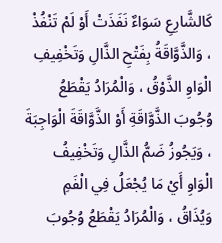كَالشَّارِعِ سَوَاءٌ نَفَذَتْ أَوْ لَمْ تَنْفُذْ ، وَالذَّوَّاقَةُ بِفَتْحِ الذَّالِ وَتَخْفِيفِ الْوَاوِ الذَّوْقُ ، وَالْمُرَادُ يَقْطَعُ وُجُوبَ الذَّوَّاقَةِ أَوْ الذَّوَّاقَةَ الْوَاجِبَةَ ، وَيَجُوزُ ضَمُّ الذَّالِ وَتَخْفِيفُ الْوَاوِ أَيْ مَا يُجْعَلُ فِي الْفَمِ وَيُذَاقُ ، وَالْمُرَادُ يَقْطَعُ وُجُوبَ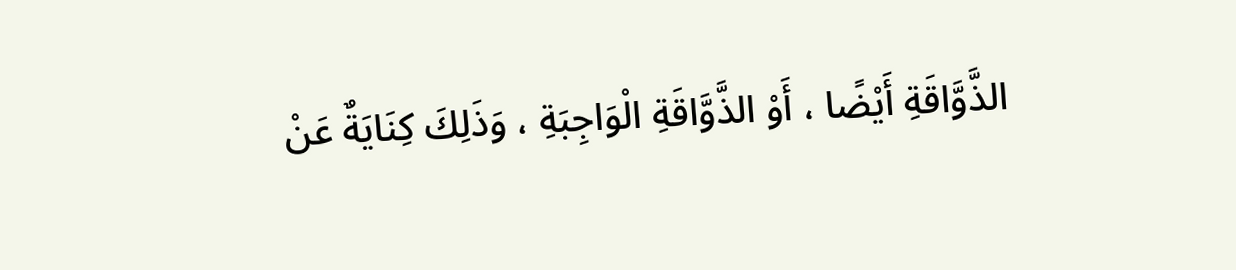الذَّوَّاقَةِ أَيْضًا ، أَوْ الذَّوَّاقَةِ الْوَاجِبَةِ ، وَذَلِكَ كِنَايَةٌ عَنْ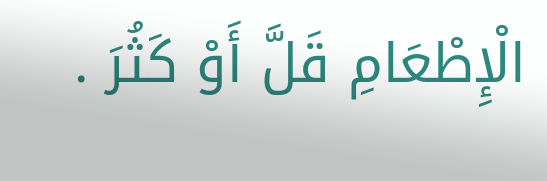الْإِطْعَامِ قَلَّ أَوْ كَثُرَ .